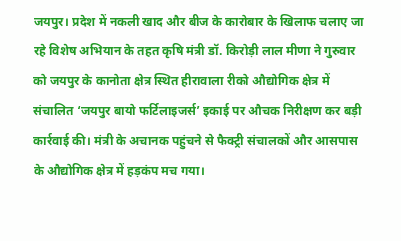जयपुर। प्रदेश में नकली खाद और बीज के कारोबार के खिलाफ चलाए जा रहे विशेष अभियान के तहत कृषि मंत्री डॉ. किरोड़ी लाल मीणा ने गुरुवार को जयपुर के कानोता क्षेत्र स्थित हीरावाला रीको औद्योगिक क्षेत्र में संचालित ‘जयपुर बायो फर्टिलाइजर्स’ इकाई पर औचक निरीक्षण कर बड़ी कार्रवाई की। मंत्री के अचानक पहुंचने से फैक्ट्री संचालकों और आसपास के औद्योगिक क्षेत्र में हड़कंप मच गया।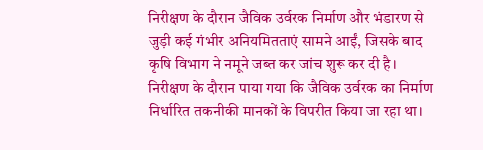निरीक्षण के दौरान जैविक उर्वरक निर्माण और भंडारण से जुड़ी कई गंभीर अनियमितताएं सामने आईं, जिसके बाद कृषि विभाग ने नमूने जब्त कर जांच शुरू कर दी है।
निरीक्षण के दौरान पाया गया कि जैविक उर्वरक का निर्माण निर्धारित तकनीकी मानकों के विपरीत किया जा रहा था।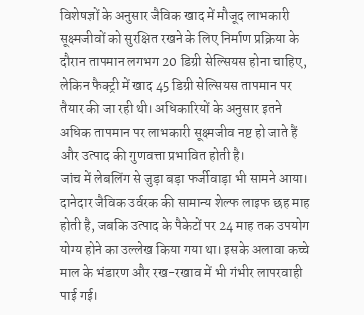विशेषज्ञों के अनुसार जैविक खाद में मौजूद लाभकारी सूक्ष्मजीवों को सुरक्षित रखने के लिए निर्माण प्रक्रिया के दौरान तापमान लगभग 20 डिग्री सेल्सियस होना चाहिए, लेकिन फैक्ट्री में खाद 45 डिग्री सेल्सियस तापमान पर तैयार की जा रही थी। अधिकारियों के अनुसार इतने अधिक तापमान पर लाभकारी सूक्ष्मजीव नष्ट हो जाते हैं और उत्पाद की गुणवत्ता प्रभावित होती है।
जांच में लेबलिंग से जुड़ा बड़ा फर्जीवाड़ा भी सामने आया। दानेदार जैविक उर्वरक की सामान्य शेल्फ लाइफ छह माह होती है, जबकि उत्पाद के पैकेटों पर 24 माह तक उपयोग योग्य होने का उल्लेख किया गया था। इसके अलावा कच्चे माल के भंडारण और रख-रखाव में भी गंभीर लापरवाही पाई गई।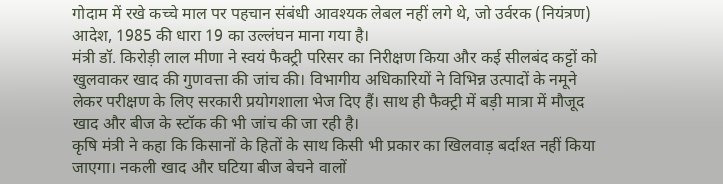गोदाम में रखे कच्चे माल पर पहचान संबंधी आवश्यक लेबल नहीं लगे थे, जो उर्वरक (नियंत्रण) आदेश, 1985 की धारा 19 का उल्लंघन माना गया है।
मंत्री डॉ. किरोड़ी लाल मीणा ने स्वयं फैक्ट्री परिसर का निरीक्षण किया और कई सीलबंद कट्टों को खुलवाकर खाद की गुणवत्ता की जांच की। विभागीय अधिकारियों ने विभिन्न उत्पादों के नमूने लेकर परीक्षण के लिए सरकारी प्रयोगशाला भेज दिए हैं। साथ ही फैक्ट्री में बड़ी मात्रा में मौजूद खाद और बीज के स्टॉक की भी जांच की जा रही है।
कृषि मंत्री ने कहा कि किसानों के हितों के साथ किसी भी प्रकार का खिलवाड़ बर्दाश्त नहीं किया जाएगा। नकली खाद और घटिया बीज बेचने वालों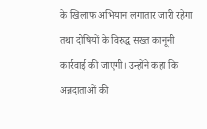के खिलाफ अभियान लगातार जारी रहेगा तथा दोषियों के विरुद्ध सख्त कानूनी कार्रवाई की जाएगी। उन्होंने कहा कि अन्नदाताओं की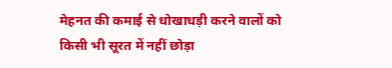मेहनत की कमाई से धोखाधड़ी करने वालों को किसी भी सूरत में नहीं छोड़ा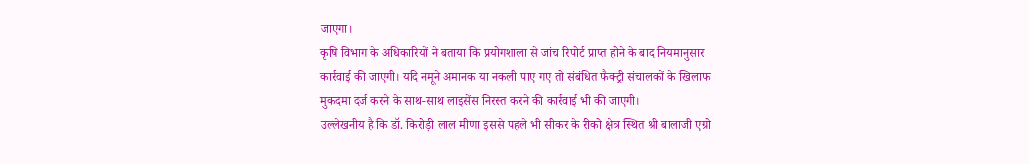जाएगा।
कृषि विभाग के अधिकारियों ने बताया कि प्रयोगशाला से जांच रिपोर्ट प्राप्त होने के बाद नियमानुसार कार्रवाई की जाएगी। यदि नमूने अमानक या नकली पाए गए तो संबंधित फैक्ट्री संचालकों के खिलाफ मुकदमा दर्ज करने के साथ-साथ लाइसेंस निरस्त करने की कार्रवाई भी की जाएगी।
उल्लेखनीय है कि डॉ. किरोड़ी लाल मीणा इससे पहले भी सीकर के रीको क्षेत्र स्थित श्री बालाजी एग्रो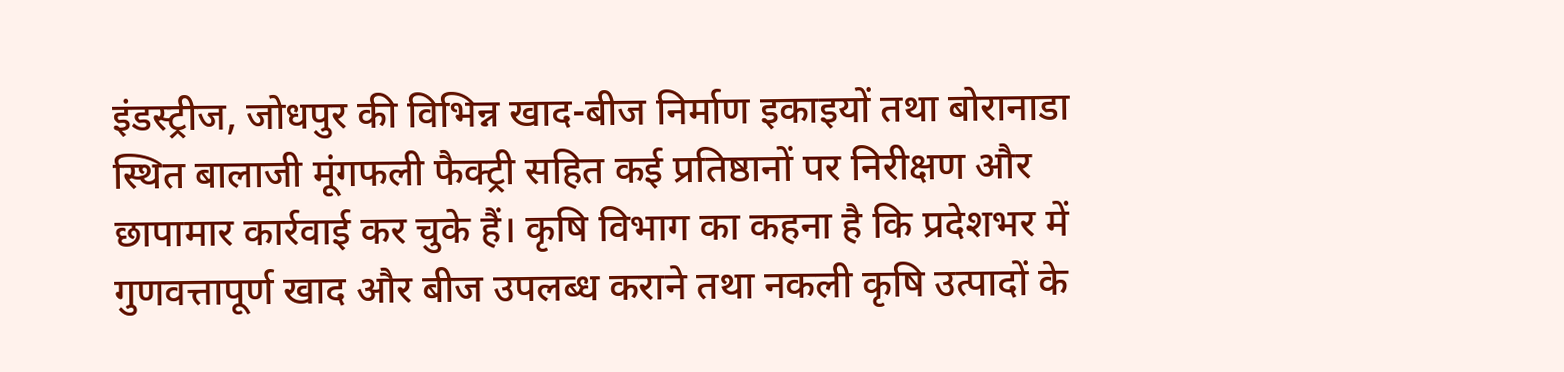इंडस्ट्रीज, जोधपुर की विभिन्न खाद-बीज निर्माण इकाइयों तथा बोरानाडा स्थित बालाजी मूंगफली फैक्ट्री सहित कई प्रतिष्ठानों पर निरीक्षण और छापामार कार्रवाई कर चुके हैं। कृषि विभाग का कहना है कि प्रदेशभर में गुणवत्तापूर्ण खाद और बीज उपलब्ध कराने तथा नकली कृषि उत्पादों के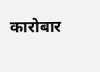कारोबार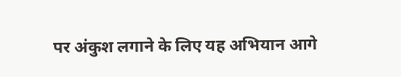पर अंकुश लगाने के लिए यह अभियान आगे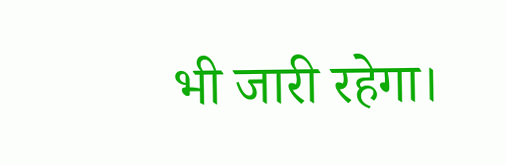भी जारी रहेगा।